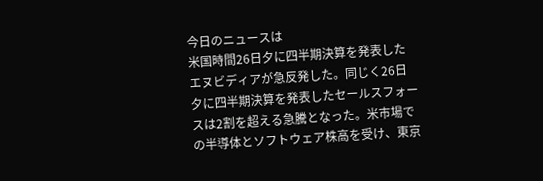今日のニュースは
米国時間26日夕に四半期決算を発表したエヌビディアが急反発した。同じく26日夕に四半期決算を発表したセールスフォースは2割を超える急騰となった。米市場での半導体とソフトウェア株高を受け、東京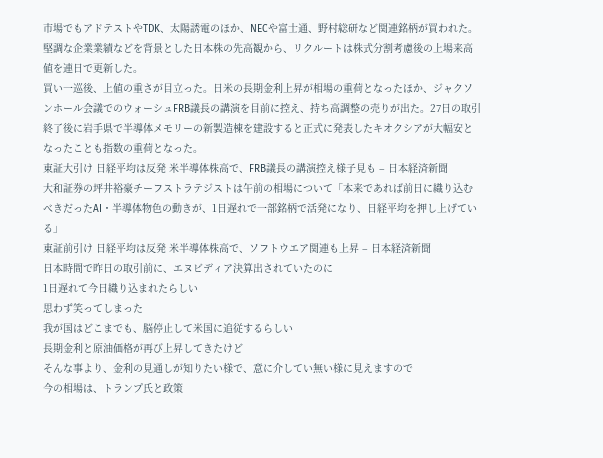市場でもアドテストやTDK、太陽誘電のほか、NECや富士通、野村総研など関連銘柄が買われた。堅調な企業業績などを背景とした日本株の先高観から、リクルートは株式分割考慮後の上場来高値を連日で更新した。
買い一巡後、上値の重さが目立った。日米の長期金利上昇が相場の重荷となったほか、ジャクソンホール会議でのウォーシュFRB議長の講演を目前に控え、持ち高調整の売りが出た。27日の取引終了後に岩手県で半導体メモリーの新製造棟を建設すると正式に発表したキオクシアが大幅安となったことも指数の重荷となった。
東証大引け 日経平均は反発 米半導体株高で、FRB議長の講演控え様子見も – 日本経済新聞
大和証券の坪井裕豪チーフストラテジストは午前の相場について「本来であれば前日に織り込むべきだったAI・半導体物色の動きが、1日遅れで一部銘柄で活発になり、日経平均を押し上げている」
東証前引け 日経平均は反発 米半導体株高で、ソフトウエア関連も上昇 – 日本経済新聞
日本時間で昨日の取引前に、エヌビディア決算出されていたのに
1日遅れて今日織り込まれたらしい
思わず笑ってしまった
我が国はどこまでも、脳停止して米国に追従するらしい
長期金利と原油価格が再び上昇してきたけど
そんな事より、金利の見通しが知りたい様で、意に介してい無い様に見えますので
今の相場は、トランプ氏と政策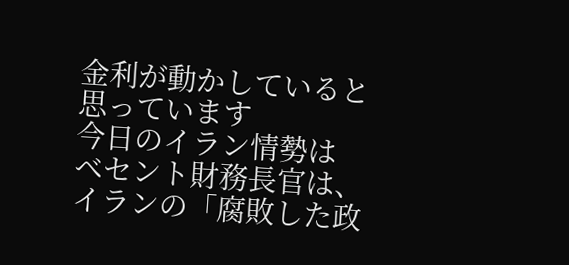金利が動かしていると思っています
今日のイラン情勢は
ベセント財務長官は、イランの「腐敗した政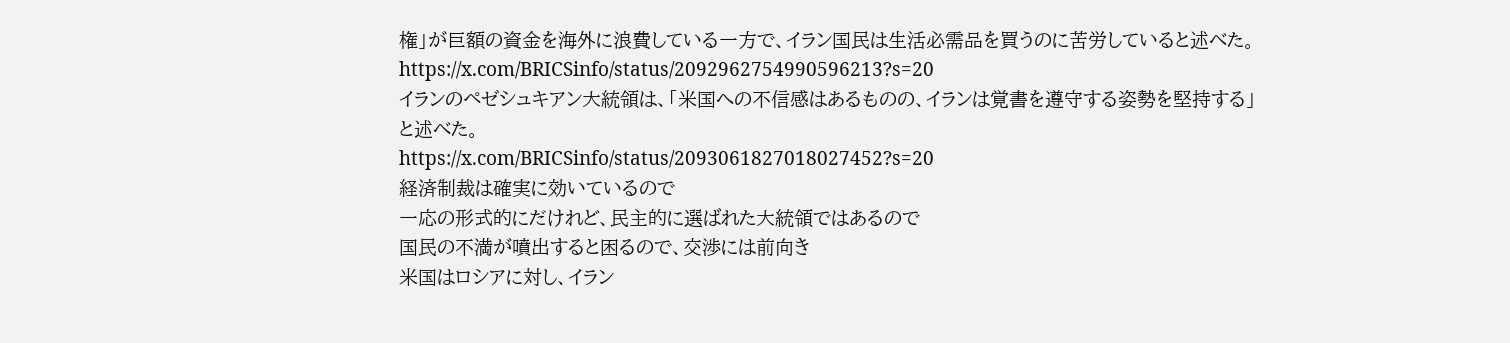権」が巨額の資金を海外に浪費している一方で、イラン国民は生活必需品を買うのに苦労していると述べた。
https://x.com/BRICSinfo/status/2092962754990596213?s=20
イランのペゼシュキアン大統領は、「米国への不信感はあるものの、イランは覚書を遵守する姿勢を堅持する」と述べた。
https://x.com/BRICSinfo/status/2093061827018027452?s=20
経済制裁は確実に効いているので
一応の形式的にだけれど、民主的に選ばれた大統領ではあるので
国民の不満が噴出すると困るので、交渉には前向き
米国はロシアに対し、イラン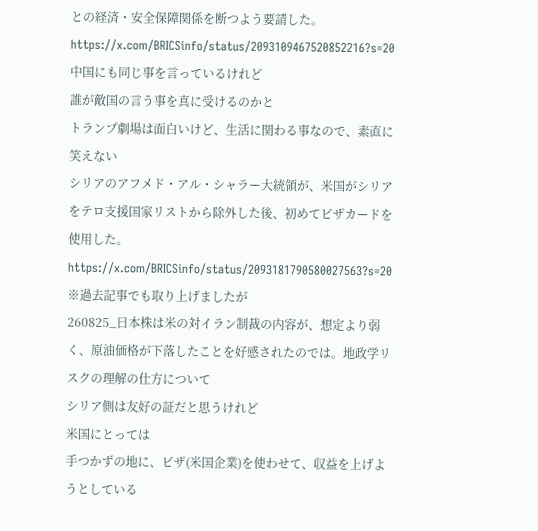との経済・安全保障関係を断つよう要請した。
https://x.com/BRICSinfo/status/2093109467520852216?s=20
中国にも同じ事を言っているけれど
誰が敵国の言う事を真に受けるのかと
トランプ劇場は面白いけど、生活に関わる事なので、素直に笑えない
シリアのアフメド・アル・シャラー大統領が、米国がシリアをテロ支援国家リストから除外した後、初めてビザカードを使用した。
https://x.com/BRICSinfo/status/2093181790580027563?s=20
※過去記事でも取り上げましたが
260825_日本株は米の対イラン制裁の内容が、想定より弱く、原油価格が下落したことを好感されたのでは。地政学リスクの理解の仕方について
シリア側は友好の証だと思うけれど
米国にとっては
手つかずの地に、ビザ(米国企業)を使わせて、収益を上げようとしている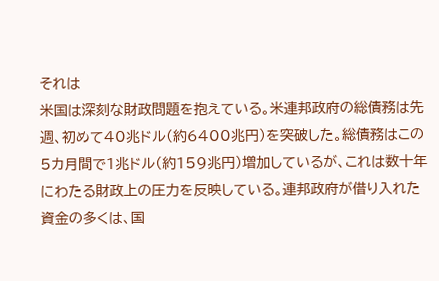それは
米国は深刻な財政問題を抱えている。米連邦政府の総債務は先週、初めて40兆ドル(約6400兆円)を突破した。総債務はこの5カ月間で1兆ドル(約159兆円)増加しているが、これは数十年にわたる財政上の圧力を反映している。連邦政府が借り入れた資金の多くは、国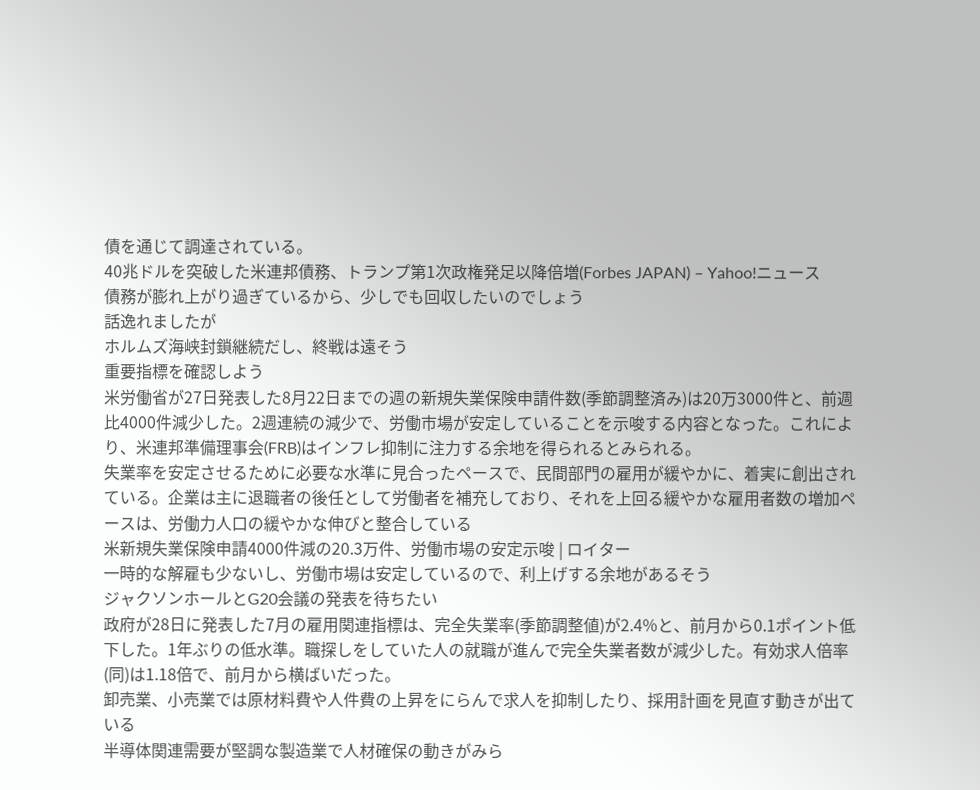債を通じて調達されている。
40兆ドルを突破した米連邦債務、トランプ第1次政権発足以降倍増(Forbes JAPAN) – Yahoo!ニュース
債務が膨れ上がり過ぎているから、少しでも回収したいのでしょう
話逸れましたが
ホルムズ海峡封鎖継続だし、終戦は遠そう
重要指標を確認しよう
米労働省が27日発表した8月22日までの週の新規失業保険申請件数(季節調整済み)は20万3000件と、前週比4000件減少した。2週連続の減少で、労働市場が安定していることを示唆する内容となった。これにより、米連邦準備理事会(FRB)はインフレ抑制に注力する余地を得られるとみられる。
失業率を安定させるために必要な水準に見合ったペースで、民間部門の雇用が緩やかに、着実に創出されている。企業は主に退職者の後任として労働者を補充しており、それを上回る緩やかな雇用者数の増加ペースは、労働力人口の緩やかな伸びと整合している
米新規失業保険申請4000件減の20.3万件、労働市場の安定示唆 | ロイター
一時的な解雇も少ないし、労働市場は安定しているので、利上げする余地があるそう
ジャクソンホールとG20会議の発表を待ちたい
政府が28日に発表した7月の雇用関連指標は、完全失業率(季節調整値)が2.4%と、前月から0.1ポイント低下した。1年ぶりの低水準。職探しをしていた人の就職が進んで完全失業者数が減少した。有効求人倍率(同)は1.18倍で、前月から横ばいだった。
卸売業、小売業では原材料費や人件費の上昇をにらんで求人を抑制したり、採用計画を見直す動きが出ている
半導体関連需要が堅調な製造業で人材確保の動きがみら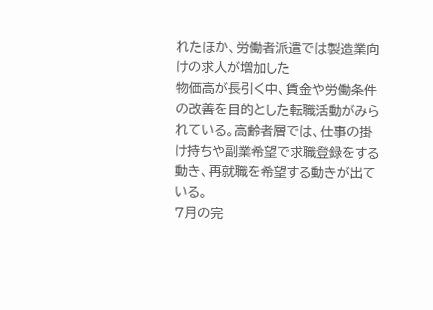れたほか、労働者派遣では製造業向けの求人が増加した
物価高が長引く中、賃金や労働条件の改善を目的とした転職活動がみられている。高齢者層では、仕事の掛け持ちや副業希望で求職登録をする動き、再就職を希望する動きが出ている。
7月の完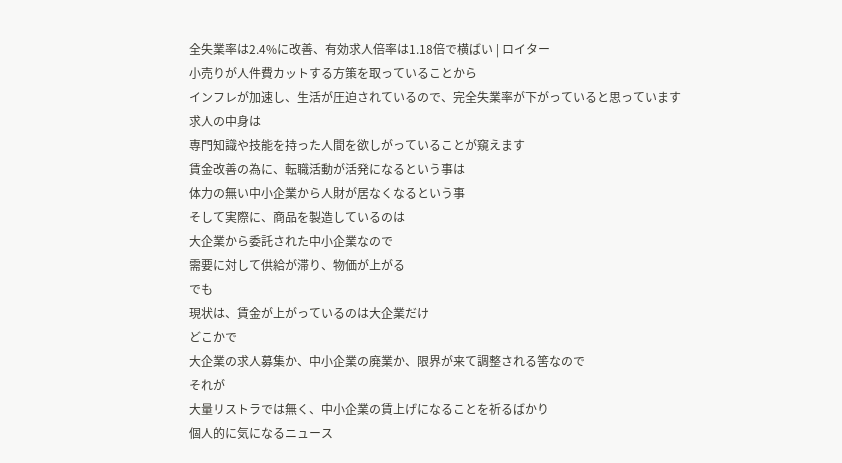全失業率は2.4%に改善、有効求人倍率は1.18倍で横ばい | ロイター
小売りが人件費カットする方策を取っていることから
インフレが加速し、生活が圧迫されているので、完全失業率が下がっていると思っています
求人の中身は
専門知識や技能を持った人間を欲しがっていることが窺えます
賃金改善の為に、転職活動が活発になるという事は
体力の無い中小企業から人財が居なくなるという事
そして実際に、商品を製造しているのは
大企業から委託された中小企業なので
需要に対して供給が滞り、物価が上がる
でも
現状は、賃金が上がっているのは大企業だけ
どこかで
大企業の求人募集か、中小企業の廃業か、限界が来て調整される筈なので
それが
大量リストラでは無く、中小企業の賃上げになることを祈るばかり
個人的に気になるニュース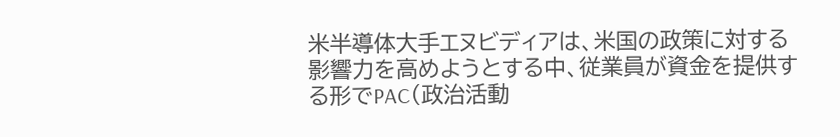米半導体大手エヌビディアは、米国の政策に対する影響力を高めようとする中、従業員が資金を提供する形でPAC(政治活動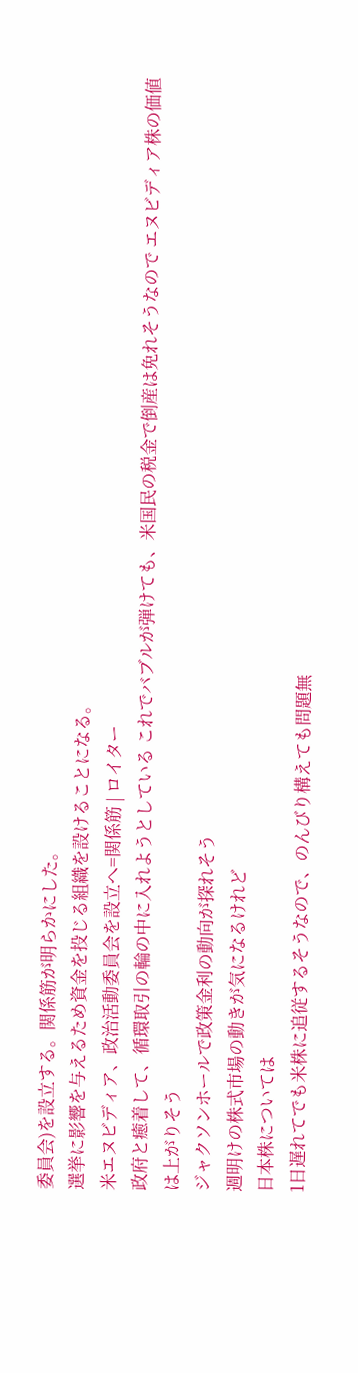委員会)を設立する。関係筋が明らかにした。
選挙に影響を与えるため資金を投じる組織を設けることになる。
米エヌビディア、政治活動委員会を設立へ=関係筋 | ロイター
政府と癒着して、循環取引の輪の中に入れようとしている これでバブルが弾けても、米国民の税金で倒産は免れそうなので エヌビディア株の価値は上がりそう
ジャクソンホールで政策金利の動向が探れそう
週明けの株式市場の動きが気になるけれど
日本株については
1日遅れてでも米株に追従するそうなので、のんびり構えても問題無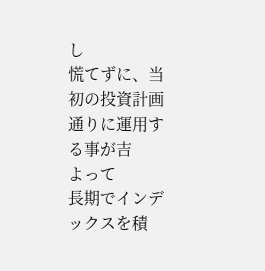し
慌てずに、当初の投資計画通りに運用する事が吉
よって
長期でインデックスを積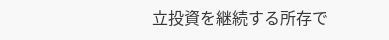立投資を継続する所存で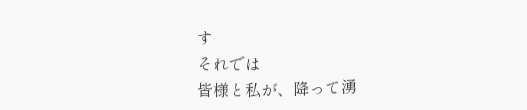す
それでは
皆様と私が、降って湧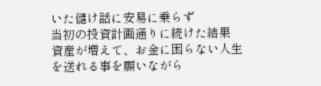いた儲け話に安易に乗らず
当初の投資計画通りに続けた結果
資産が増えて、お金に困らない人生を送れる事を願いながら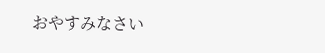おやすみなさい